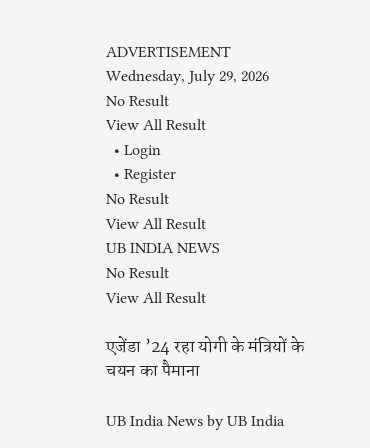ADVERTISEMENT
Wednesday, July 29, 2026
No Result
View All Result
  • Login
  • Register
No Result
View All Result
UB INDIA NEWS
No Result
View All Result

एजेंडा ’24 रहा योगी के मंत्रियों के चयन का पैमाना

UB India News by UB India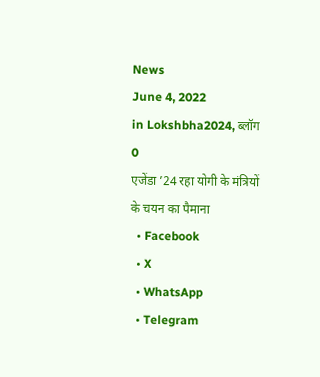News
June 4, 2022
in Lokshbha2024, ब्लॉग
0
एजेंडा ’24 रहा योगी के मंत्रियों के चयन का पैमाना
  • Facebook
  • X
  • WhatsApp
  • Telegram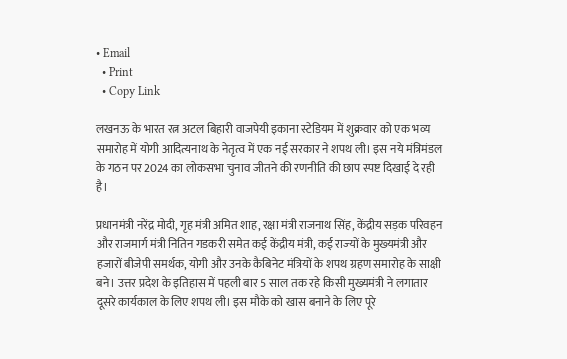• Email
  • Print
  • Copy Link

लखनऊ के भारत रत्न अटल बिहारी वाजपेयी इकाना स्टेडियम में शुक्रवार को एक भव्य समारोह में योगी आदित्यनाथ के नेतृत्व में एक नई सरकार ने शपथ ली। इस नये मंत्रिमंडल के गठन पर 2024 का लोकसभा चुनाव जीतने की रणनीति की छाप स्पष्ट दिखाई दे रही है।

प्रधानमंत्री नरेंद्र मोदी, गृह मंत्री अमित शाह, रक्षा मंत्री राजनाथ सिंह, केंद्रीय सड़क परिवहन और राजमार्ग मंत्री नितिन गडकरी समेत कई केंद्रीय मंत्री, कई राज्‍यों के मुख्‍यमंत्री और हजारों बीजेपी समर्थक, योगी और उनके कैबिनेट मंत्रियों के शपथ ग्रहण समारोह के साक्षी बने। उत्तर प्रदेश के इतिहास में पहली बार 5 साल तक रहे किसी मुख्यमंत्री ने लगातार दूसरे कार्यकाल के लिए शपथ ली। इस मौके को खास बनाने के लिए पूरे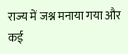राज्य में जश्न मनाया गया और कई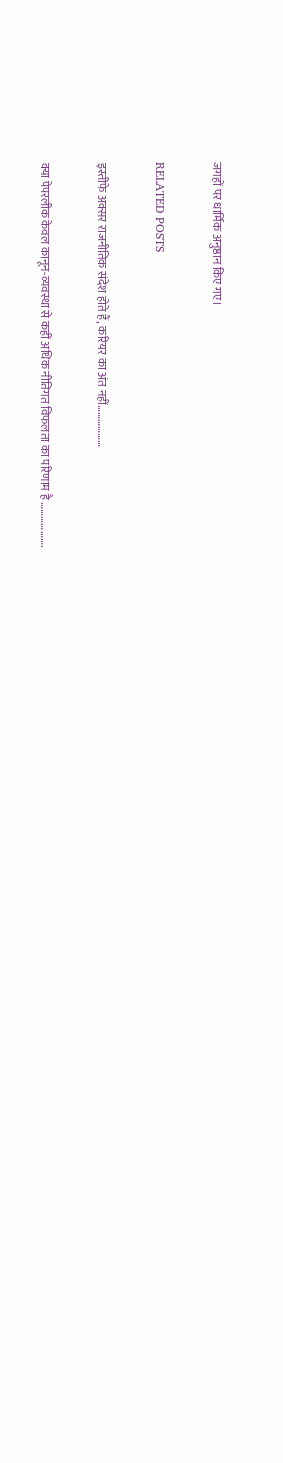जगहों पर धार्मिक अनुष्ठान किए गए।

RELATED POSTS

इस्तीफे अक्सर राजनीतिक संदेश होते हैं, करियर का अंत नहीं………………

क्या पेपरलीक केवल कानून-व्यवस्था से कहीं अधिक नीतिगत विफलता का परिणाम है ……………….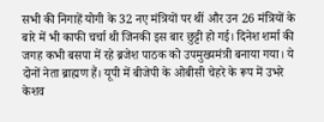सभी की निगाहें योगी के 32 नए मंत्रियों पर थीं और उन 26 मंत्रियों के बारे में भी काफी चर्चा थी जिनकी इस बार छुट्टी हो गई। दिनेश शर्मा की जगह कभी बसपा में रहे ब्रजेश पाठक को उपमुख्यमंत्री बनाया गया। ये दोनों नेता ब्राह्मण हैं। यूपी में बीजेपी के ओबीसी चेहरे के रूप में उभरे केशव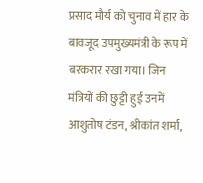प्रसाद मौर्य को चुनाव में हार के बावजूद उपमुख्यमंत्री के रूप में बरकरार रखा गया। जिन मंत्रियों की छुट्टी हुई उनमें आशुतोष टंडन, श्रीकांत शर्मा,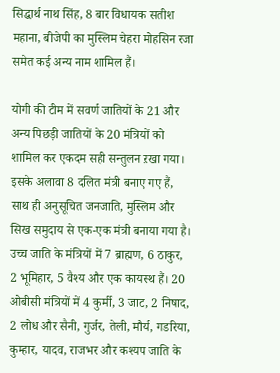सिद्धार्थ नाथ सिंह, 8 बार विधायक सतीश महाना, बीजेपी का मुस्लिम चेहरा मोहसिन रजा समेत कई अन्य नाम शामिल हैं।

योगी की टीम में सवर्ण जातियों के 21 और अन्य पिछड़ी जातियों के 20 मंत्रियों को शामिल कर एकदम सही सन्तुलन ऱखा गया। इसके अलावा 8 दलित मंत्री बनाए गए हैं, साथ ही अनुसूचित जनजाति, मुस्लिम और सिख समुदाय से एक-एक मंत्री बनाया गया है। उच्च जाति के मंत्रियों में 7 ब्राह्मण, 6 ठाकुर, 2 भूमिहार, 5 वैश्य और एक कायस्थ हैं। 20 ओबीसी मंत्रियों में 4 कुर्मी, 3 जाट, 2 निषाद, 2 लोध और सैनी, गुर्जर, तेली, मौर्य, गडरिया, कुम्हार, यादव, राजभर और कश्यप जाति के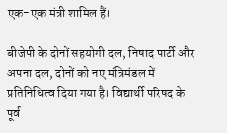एक-एक मंत्री शामिल हैं।

बीजेपी के दोनों सहयोगी दल, निषाद पार्टी और अपना दल, दोनों को नए मंत्रिमंडल में प्रतिनिधित्व दिया गया है। विद्यार्थी परिषद के पूर्व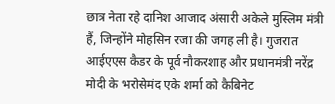छात्र नेता रहे दानिश आजाद अंसारी अकेले मुस्लिम मंत्री हैं, जिन्होंने मोहसिन रजा की जगह ली है। गुजरात आईएएस कैडर के पूर्व नौकरशाह और प्रधानमंत्री नरेंद्र मोदी के भरोसेमंद एके शर्मा को कैबिनेट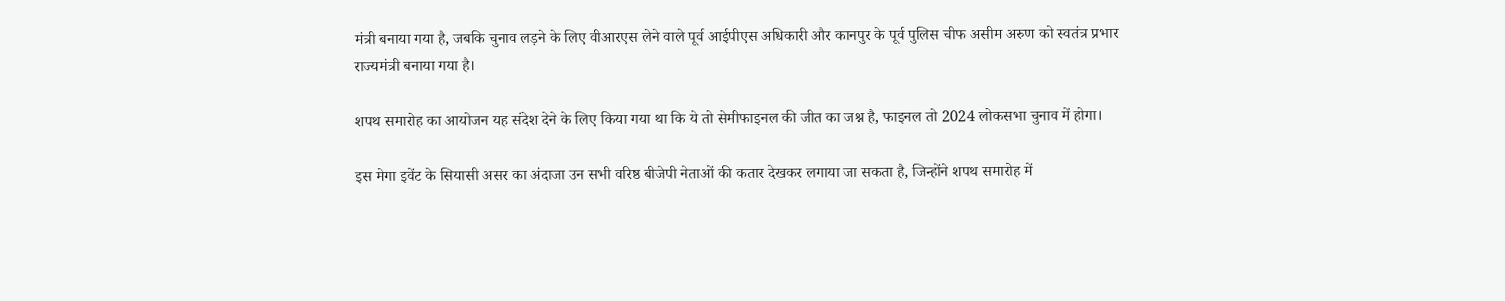मंत्री बनाया गया है, जबकि चुनाव लड़ने के लिए वीआरएस लेने वाले पूर्व आईपीएस अधिकारी और कानपुर के पूर्व पुलिस चीफ असीम अरुण को स्वतंत्र प्रभार राज्यमंत्री बनाया गया है।

शपथ समारोह का आयोजन यह संदेश देने के लिए किया गया था कि ये तो सेमीफाइनल की जीत का जश्न है, फाइनल तो 2024 लोकसभा चुनाव में होगा।

इस मेगा इवेंट के सियासी असर का अंदाजा उन सभी वरिष्ठ बीजेपी नेताओं की कतार देखकर लगाया जा सकता है, जिन्होंने शपथ समारोह में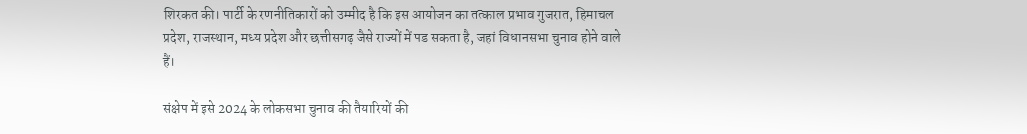शिरकत की। पार्टी के रणनीतिकारों को उम्मीद है कि इस आयोजन का तत्काल प्रभाव गुजरात, हिमाचल प्रदेश, राजस्थान, मध्य प्रदेश और छत्तीसगढ़ जैसे राज्यों में पड सकता है, जहां विधानसभा चुनाव होने वाले हैं।

संक्षेप में इसे 2024 के लोकसभा चुनाव की तैयारियों की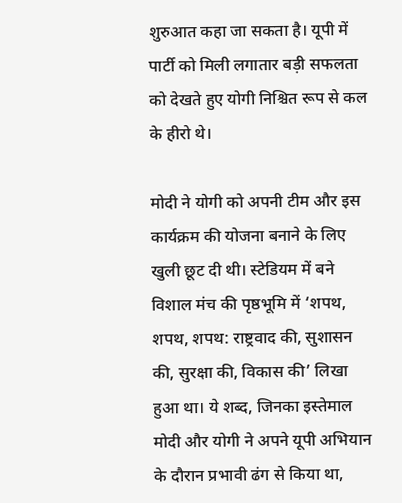शुरुआत कहा जा सकता है। यूपी में पार्टी को मिली लगातार बड़ी सफलता को देखते हुए योगी निश्चित रूप से कल के हीरो थे।

मोदी ने योगी को अपनी टीम और इस कार्यक्रम की योजना बनाने के लिए खुली छूट दी थी। स्टेडियम में बने विशाल मंच की पृष्ठभूमि में ‘शपथ, शपथ, शपथ: राष्ट्रवाद की, सुशासन की, सुरक्षा की, विकास की’ लिखा हुआ था। ये शब्द, जिनका इस्तेमाल मोदी और योगी ने अपने यूपी अभियान के दौरान प्रभावी ढंग से किया था,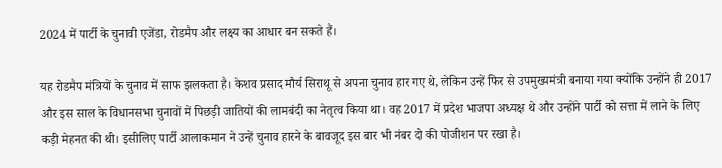2024 में पार्टी के चुनावी एजेंडा, रोडमैप और लक्ष्य का आधार बन सकते हैं।

यह रोडमैप मंत्रियों के चुनाव में साफ झलकता है। केशव प्रसाद मौर्य सिराथू से अपना चुनाव हार गए थे, लेकिन उन्हें फिर से उपमुख्यमंत्री बनाया गया क्योंकि उन्होंने ही 2017 और इस साल के विधानसभा चुनावों में पिछड़ी जातियों की लामबंदी का नेतृत्व किया था। वह 2017 में प्रदेश भाजपा अध्यक्ष थे और उन्होंने पार्टी को सत्ता में लाने के लिए कड़ी मेहनत की थी। इसीलिए पार्टी आलाकमान ने उन्हें चुनाव हारने के बावजूद इस बार भी नंबर दो की पोजीशन पर रखा है।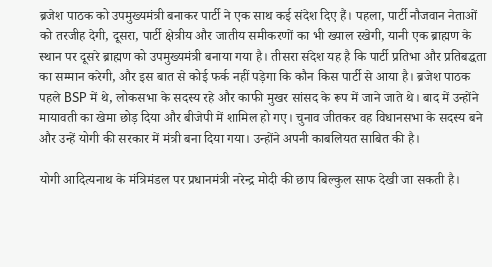ब्रजेश पाठक को उपमुख्यमंत्री बनाकर पार्टी ने एक साथ कई संदेश दिए हैं। पहला, पार्टी नौजवान नेताओं को तरजीह देगी, दूसरा, पार्टी क्षेत्रीय और जातीय समीकरणों का भी ख्याल रखेगी, यानी एक ब्राह्मण के स्थान पर दूसरे ब्राह्मण को उपमुख्यमंत्री बनाया गया है। तीसरा संदेश यह है कि पार्टी प्रतिभा और प्रतिबद्धता का सम्मान करेगी, और इस बात से कोई फर्क नहीं पड़ेगा कि कौन किस पार्टी से आया है। ब्रजेश पाठक पहले BSP में थे, लोकसभा के सदस्य रहे और काफी मुखर सांसद के रूप में जाने जाते थे। बाद में उन्होंने मायावती का खेमा छोड़ दिया और बीजेपी में शामिल हो गए। चुनाव जीतकर वह विधानसभा के सदस्य बने और उन्हें योगी की सरकार में मंत्री बना दिया गया। उन्होंने अपनी काबलियत साबित की है।

योगी आदित्यनाथ के मंत्रिमंडल पर प्रधानमंत्री नरेन्द्र मोदी की छाप बिल्कुल साफ देखी जा सकती है।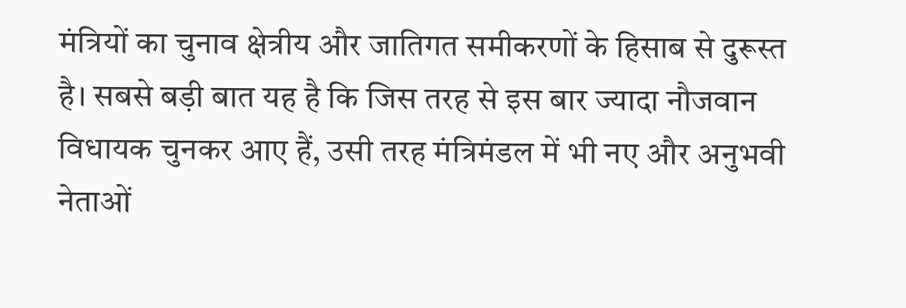मंत्रियों का चुनाव क्षेत्रीय और जातिगत समीकरणों के हिसाब से दुरूस्त है। सबसे बड़ी बात यह है कि जिस तरह से इस बार ज्यादा नौजवान विधायक चुनकर आए हैं, उसी तरह मंत्रिमंडल में भी नए और अनुभवी नेताओं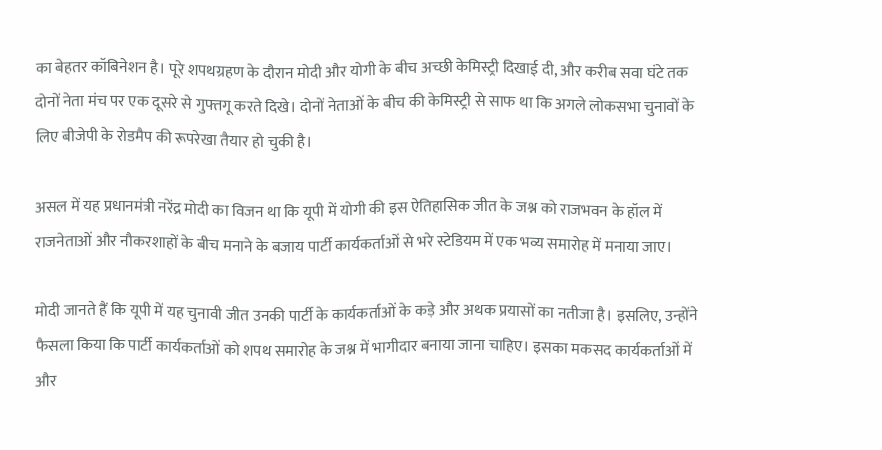का बेहतर कॉबिनेशन है। पूरे शपथग्रहण के दौरान मोदी और योगी के बीच अच्छी केमिस्ट्री दिखाई दी, और करीब सवा घंटे तक दोनों नेता मंच पर एक दूसरे से गुफ्तगू करते दिखे। दोनों नेताओं के बीच की केमिस्ट्री से साफ था कि अगले लोकसभा चुनावों के लिए बीजेपी के रोडमैप की रूपरेखा तैयार हो चुकी है।

असल में यह प्रधानमंत्री नरेंद्र मोदी का विजन था कि यूपी में योगी की इस ऐतिहासिक जीत के जश्न को राजभवन के हॉल में राजनेताओं और नौकरशाहों के बीच मनाने के बजाय पार्टी कार्यकर्ताओं से भरे स्टेडियम में एक भव्य समारोह में मनाया जाए।

मोदी जानते हैं कि यूपी में यह चुनावी जीत उनकी पार्टी के कार्यकर्ताओं के कड़े और अथक प्रयासों का नतीजा है। इसलिए, उन्होंने फैसला किया कि पार्टी कार्यकर्ताओं को शपथ समारोह के जश्न में भागीदार बनाया जाना चाहिए। इसका मकसद कार्यकर्ताओं में और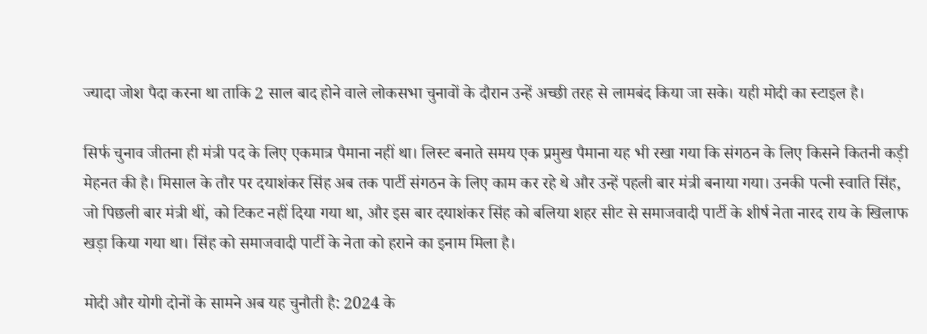ज्यादा जोश पैदा करना था ताकि 2 साल बाद होने वाले लोकसभा चुनावों के दौरान उन्हें अच्छी तरह से लामबंद किया जा सके। यही मोदी का स्टाइल है।

सिर्फ चुनाव जीतना ही मंत्री पद के लिए एकमात्र पैमाना नहीं था। लिस्ट बनाते समय एक प्रमुख पैमाना यह भी रखा गया कि संगठन के लिए किसने कितनी कड़ी मेहनत की है। मिसाल के तौर पर दयाशंकर सिंह अब तक पार्टी संगठन के लिए काम कर रहे थे और उन्हें पहली बार मंत्री बनाया गया। उनकी पत्नी स्वाति सिंह, जो पिछली बार मंत्री थीं, को टिकट नहीं दिया गया था, और इस बार दयाशंकर सिंह को बलिया शहर सीट से समाजवादी पार्टी के शीर्ष नेता नारद राय के खिलाफ खड़ा किया गया था। सिंह को समाजवादी पार्टी के नेता को हराने का इनाम मिला है।

मोदी और योगी दोनों के सामने अब यह चुनौती है: 2024 के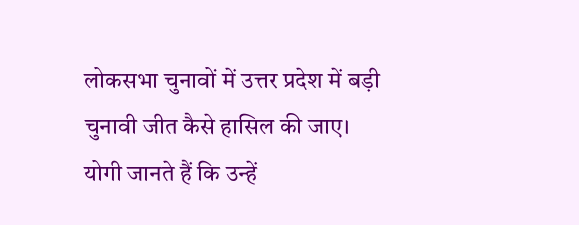लोकसभा चुनावों में उत्तर प्रदेश में बड़ी चुनावी जीत कैसे हासिल की जाए। योगी जानते हैं कि उन्हें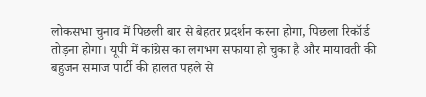लोकसभा चुनाव में पिछली बार से बेहतर प्रदर्शन करना होगा, पिछला रिकॉर्ड तोड़ना होगा। यूपी में कांग्रेस का लगभग सफाया हो चुका है और मायावती की बहुजन समाज पार्टी की हालत पहले से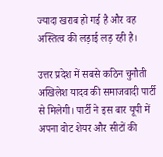ज्यादा खराब हो गई है और वह अस्तित्व की लड़ाई लड़ रही है।

उत्तर प्रदेश में सबसे कठिन चुनौती अखिलेश यादव की समाजवादी पार्टी से मिलेगी। पार्टी ने इस बार यूपी में अपना वोट शेयर और सीटों की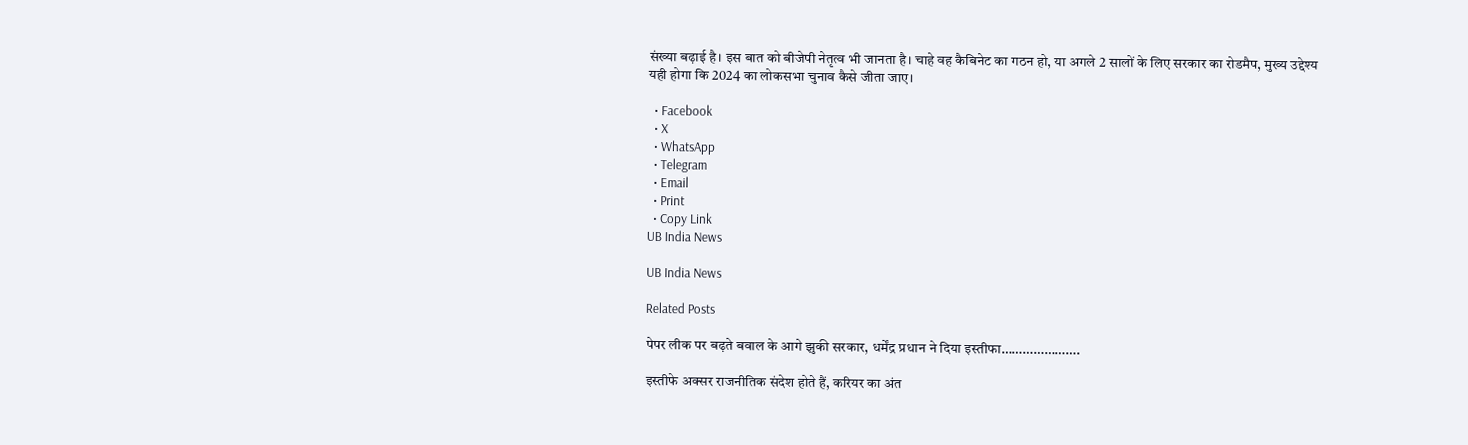संख्या बढ़ाई है। इस बात को बीजेपी नेतृत्व भी जानता है। चाहे वह कैबिनेट का गठन हो, या अगले 2 सालों के लिए सरकार का रोडमैप, मुख्य उद्देश्य यही होगा कि 2024 का लोकसभा चुनाव कैसे जीता जाए।

  • Facebook
  • X
  • WhatsApp
  • Telegram
  • Email
  • Print
  • Copy Link
UB India News

UB India News

Related Posts

पेपर लीक पर बढ़ते बवाल के आगे झुकी सरकार, धर्मेंद्र प्रधान ने दिया इस्तीफा………………….

इस्तीफे अक्सर राजनीतिक संदेश होते हैं, करियर का अंत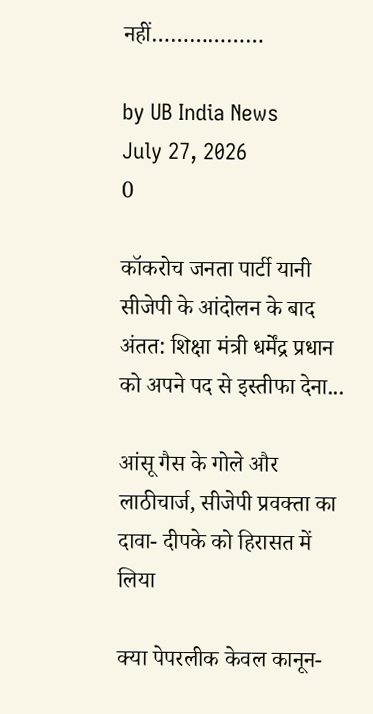नहीं………………

by UB India News
July 27, 2026
0

कॉकरोच जनता पार्टी यानी सीजेपी के आंदोलन के बाद अंतत: शिक्षा मंत्री धर्मेंद्र प्रधान को अपने पद से इस्तीफा देना...

आंसू गैस के गोले और लाठीचार्ज, सीजेपी प्रवक्ता का दावा- दीपके को हिरासत में लिया

क्या पेपरलीक केवल कानून-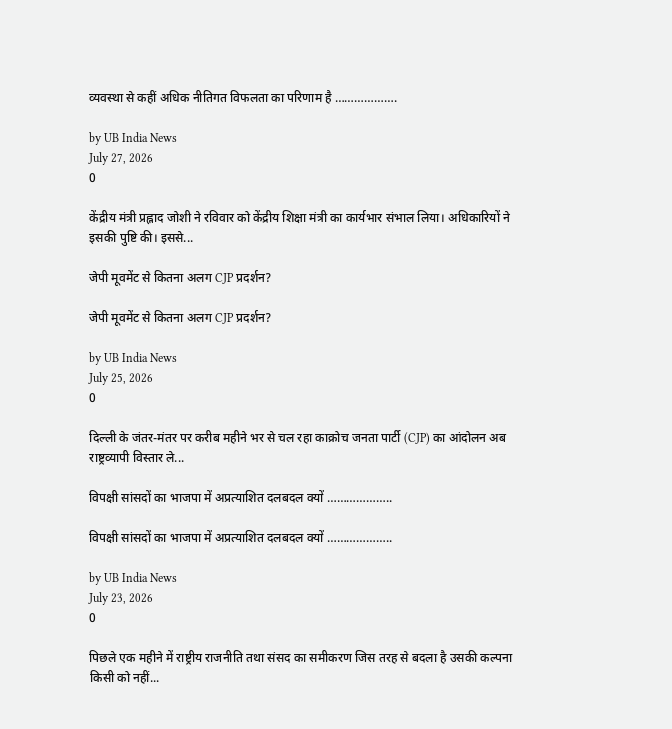व्यवस्था से कहीं अधिक नीतिगत विफलता का परिणाम है ……………….

by UB India News
July 27, 2026
0

केंद्रीय मंत्री प्रह्लाद जोशी ने रविवार को केंद्रीय शिक्षा मंत्री का कार्यभार संभाल लिया। अधिकारियों ने इसकी पुष्टि की। इससे...

जेपी मूवमेंट से कितना अलग CJP प्रदर्शन?

जेपी मूवमेंट से कितना अलग CJP प्रदर्शन?

by UB India News
July 25, 2026
0

दिल्ली के जंतर-मंतर पर करीब महीने भर से चल रहा काक्रोच जनता पार्टी (CJP) का आंदोलन अब राष्ट्रव्यापी विस्तार ले...

विपक्षी सांसदों का भाजपा में अप्रत्याशित दलबदल क्यों ………………..

विपक्षी सांसदों का भाजपा में अप्रत्याशित दलबदल क्यों ………………..

by UB India News
July 23, 2026
0

पिछले एक महीने में राष्ट्रीय राजनीति तथा संसद का समीकरण जिस तरह से बदला है उसकी कल्पना किसी को नहीं...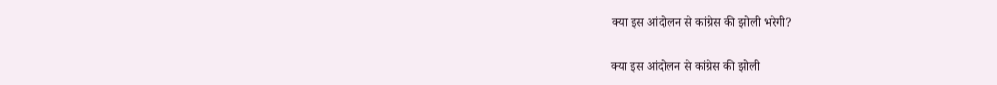क्या इस आंदोलन से कांग्रेस की झोली भरेगी?

क्या इस आंदोलन से कांग्रेस की झोली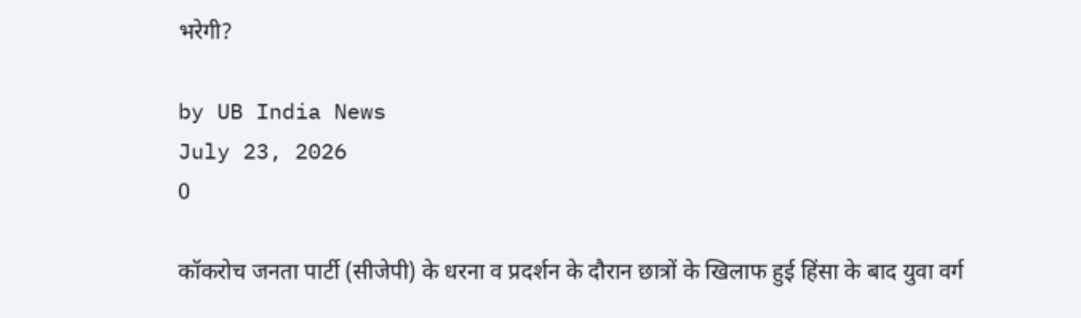भरेगी?

by UB India News
July 23, 2026
0

कॉकरोच जनता पार्टी (सीजेपी) के धरना व प्रदर्शन के दौरान छात्रों के खिलाफ हुई हिंसा के बाद युवा वर्ग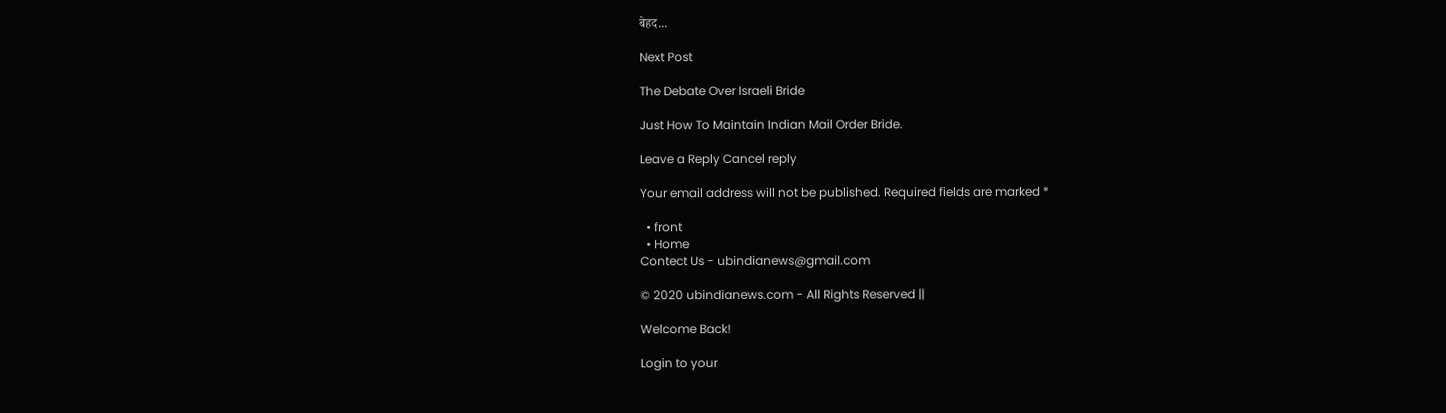बेहद...

Next Post

The Debate Over Israeli Bride

Just How To Maintain Indian Mail Order Bride.

Leave a Reply Cancel reply

Your email address will not be published. Required fields are marked *

  • front
  • Home
Contect Us - ubindianews@gmail.com

© 2020 ubindianews.com - All Rights Reserved ||

Welcome Back!

Login to your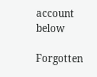account below

Forgotten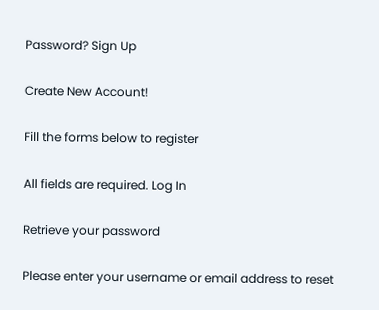Password? Sign Up

Create New Account!

Fill the forms below to register

All fields are required. Log In

Retrieve your password

Please enter your username or email address to reset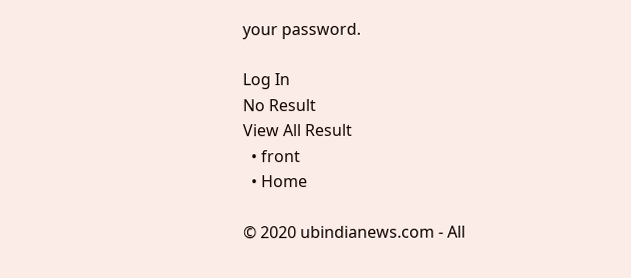your password.

Log In
No Result
View All Result
  • front
  • Home

© 2020 ubindianews.com - All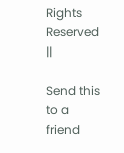Rights Reserved ||

Send this to a friend